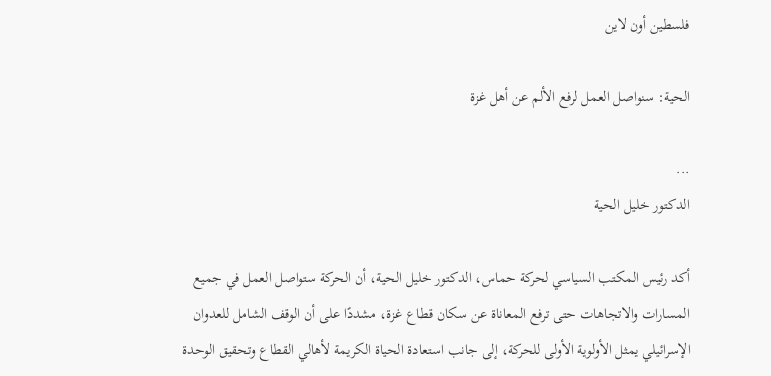فلسطين أون لاين

الحية: سنواصل العمل لرفع الألم عن أهل غزة

...
الدكتور خليل الحية

أكد رئيس المكتب السياسي لحركة حماس، الدكتور خليل الحية، أن الحركة ستواصل العمل في جميع المسارات والاتجاهات حتى ترفع المعاناة عن سكان قطاع غزة، مشددًا على أن الوقف الشامل للعدوان الإسرائيلي يمثل الأولوية الأولى للحركة، إلى جانب استعادة الحياة الكريمة لأهالي القطاع وتحقيق الوحدة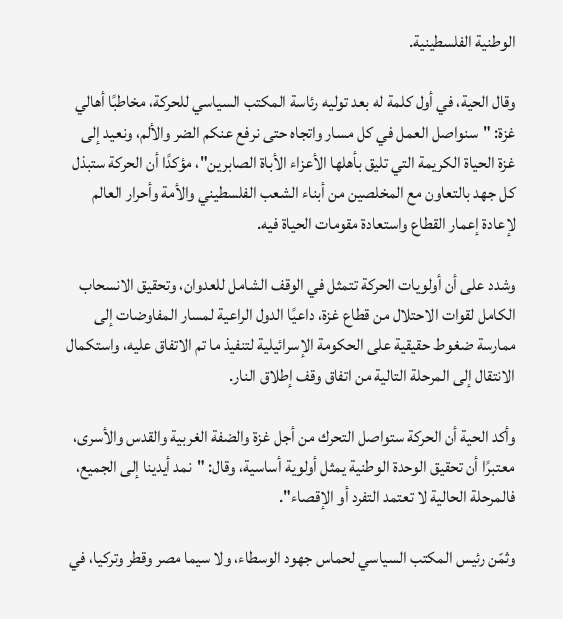الوطنية الفلسطينية.

وقال الحية، في أول كلمة له بعد توليه رئاسة المكتب السياسي للحركة، مخاطبًا أهالي غزة: "سنواصل العمل في كل مسار واتجاه حتى نرفع عنكم الضر والألم، ونعيد إلى غزة الحياة الكريمة التي تليق بأهلها الأعزاء الأباة الصابرين"، مؤكدًا أن الحركة ستبذل كل جهد بالتعاون مع المخلصين من أبناء الشعب الفلسطيني والأمة وأحرار العالم لإعادة إعمار القطاع واستعادة مقومات الحياة فيه.

وشدد على أن أولويات الحركة تتمثل في الوقف الشامل للعدوان، وتحقيق الانسحاب الكامل لقوات الاحتلال من قطاع غزة، داعيًا الدول الراعية لمسار المفاوضات إلى ممارسة ضغوط حقيقية على الحكومة الإسرائيلية لتنفيذ ما تم الاتفاق عليه، واستكمال الانتقال إلى المرحلة التالية من اتفاق وقف إطلاق النار.

وأكد الحية أن الحركة ستواصل التحرك من أجل غزة والضفة الغربية والقدس والأسرى، معتبرًا أن تحقيق الوحدة الوطنية يمثل أولوية أساسية، وقال: "نمد أيدينا إلى الجميع، فالمرحلة الحالية لا تعتمد التفرد أو الإقصاء".

وثمّن رئيس المكتب السياسي لحماس جهود الوسطاء، ولا سيما مصر وقطر وتركيا، في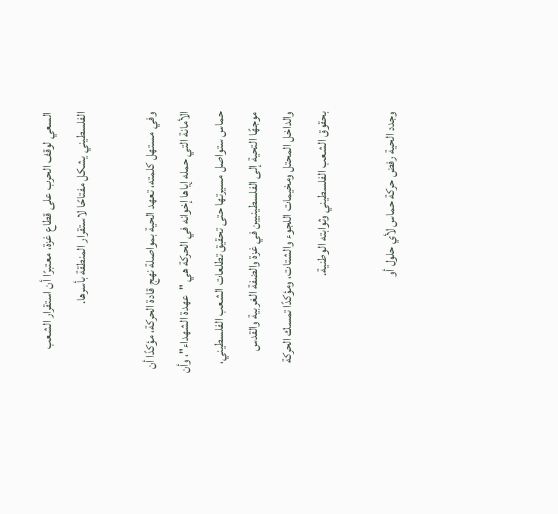السعي لوقف الحرب على قطاع غزة، معتبرًا أن استقرار الشعب الفلسطيني يشكل مفتاحًا لاستقرار المنطقة بأسرها.

وفي مستهل كلمته، تعهد الحية بمواصلة نهج قادة الحركة، مؤكدًا أن الأمانة التي حمله إياها إخوانه في الحركة هي "عهدة الشهداء"، وأن حماس ستواصل مسيرتها حتى تحقيق تطلعات الشعب الفلسطيني، موجهًا التحية إلى الفلسطينيين في غزة والضفة الغربية والقدس والداخل المحتل ومخيمات اللجوء والشتات، ومؤكدًا تمسك الحركة بحقوق الشعب الفلسطيني وثوابته الوطنية.

وجدد الحية رفض حركة حماس لأي حلول أو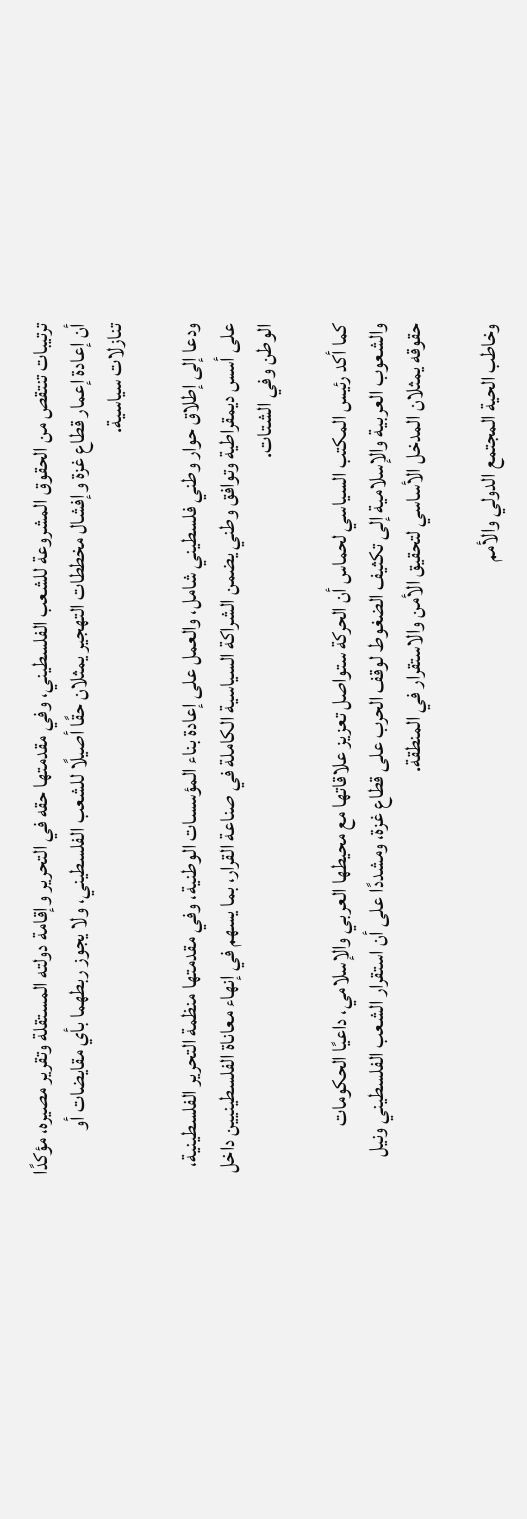ترتيبات تنتقص من الحقوق المشروعة للشعب الفلسطيني، وفي مقدمتها حقه في التحرير وإقامة دولته المستقلة وتقرير مصيره، مؤكدًا أن إعادة إعمار قطاع غزة وإفشال مخططات التهجير يمثلان حقًا أصيلًا للشعب الفلسطيني، ولا يجوز ربطهما بأي مقايضات أو تنازلات سياسية.

ودعا إلى إطلاق حوار وطني فلسطيني شامل، والعمل على إعادة بناء المؤسسات الوطنية، وفي مقدمتها منظمة التحرير الفلسطينية، على أسس ديمقراطية وتوافق وطني يضمن الشراكة السياسية الكاملة في صناعة القرار، بما يسهم في إنهاء معاناة الفلسطينيين داخل الوطن وفي الشتات.

كما أكد رئيس المكتب السياسي لحماس أن الحركة ستواصل تعزيز علاقاتها مع محيطها العربي والإسلامي، داعيًا الحكومات والشعوب العربية والإسلامية إلى تكثيف الضغوط لوقف الحرب على قطاع غزة، ومشددًا على أن استقرار الشعب الفلسطيني ونيل حقوقه يمثلان المدخل الأساسي لتحقيق الأمن والاستقرار في المنطقة.

وخاطب الحية المجتمع الدولي والأمم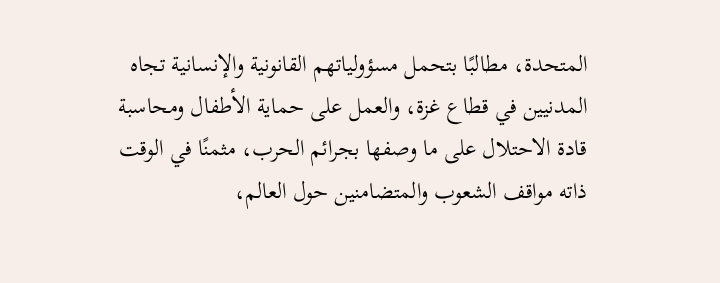المتحدة، مطالبًا بتحمل مسؤولياتهم القانونية والإنسانية تجاه المدنيين في قطاع غزة، والعمل على حماية الأطفال ومحاسبة قادة الاحتلال على ما وصفها بجرائم الحرب، مثمنًا في الوقت ذاته مواقف الشعوب والمتضامنين حول العالم،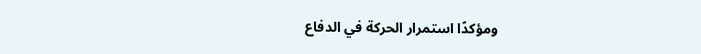ومؤكدًا استمرار الحركة في الدفاع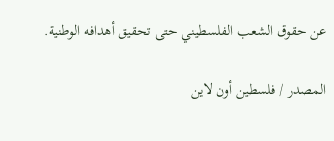عن حقوق الشعب الفلسطيني حتى تحقيق أهدافه الوطنية.

المصدر / فلسطين أون لاين